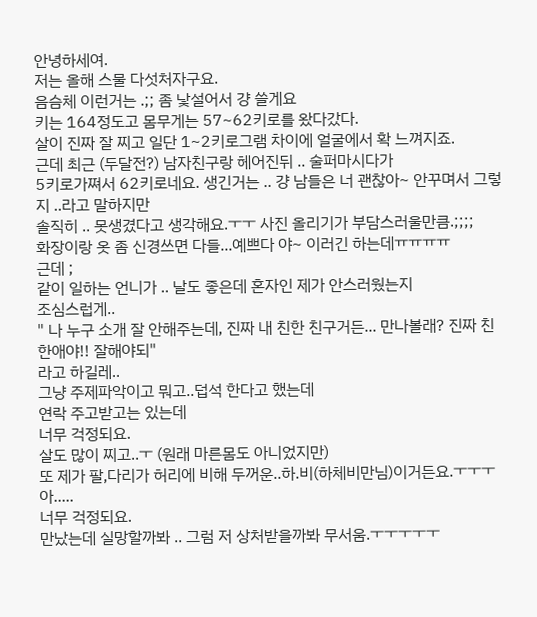안녕하세여.
저는 올해 스물 다섯처자구요.
음슴체 이런거는 .;; 좀 낯설어서 걍 쓸게요
키는 164정도고 몸무게는 57~62키로를 왔다갔다.
살이 진짜 잘 찌고 일단 1~2키로그램 차이에 얼굴에서 확 느껴지죠.
근데 최근 (두달전?) 남자친구랑 헤어진뒤 .. 술퍼마시다가
5키로가쪄서 62키로네요. 생긴거는 .. 걍 남들은 너 괜찮아~ 안꾸며서 그렇지 ..라고 말하지만
솔직히 .. 못생겼다고 생각해요.ㅜㅜ 사진 올리기가 부담스러울만큼.;;;;
화장이랑 옷 좀 신경쓰면 다들...예쁘다 야~ 이러긴 하는데ㅠㅠㅠㅠ
근데 ;
같이 일하는 언니가 .. 날도 좋은데 혼자인 제가 안스러웠는지
조심스럽게..
" 나 누구 소개 잘 안해주는데, 진짜 내 친한 친구거든... 만나볼래? 진짜 친한애야!! 잘해야되"
라고 하길레..
그냥 주제파악이고 뭐고..덥석 한다고 했는데
연락 주고받고는 있는데
너무 걱정되요.
살도 많이 찌고..ㅜ (원래 마른몸도 아니었지만)
또 제가 팔,다리가 허리에 비해 두꺼운..하.비(하체비만님)이거든요.ㅜㅜㅜ
아.....
너무 걱정되요.
만났는데 실망할까봐 .. 그럼 저 상처받을까봐 무서움.ㅜㅜㅜㅜㅜ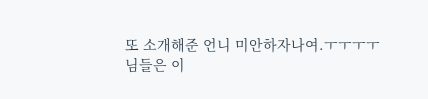또 소개해준 언니 미안하자나여.ㅜㅜㅜㅜ
님들은 이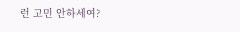런 고민 안하세여?